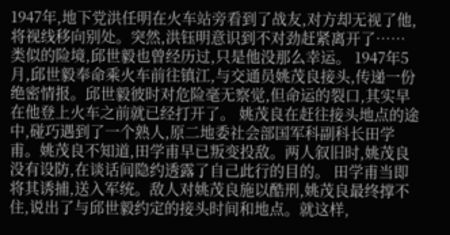1947年,地下党洪任明在火车站旁看到了战友,对方却无视了他,将视线移向别处。突然,洪钰明意识到不对劲赶紧离开了…… 类似的险境,邱世毅也曾经历过,只是他没那么幸运。 1947年5月,邱世毅奉命乘火车前往镇江,与交通员姚茂良接头,传递一份绝密情报。邱世毅彼时对危险毫无察觉,但命运的裂口,其实早在他登上火车之前就已经打开了。 姚茂良在赶往接头地点的途中,碰巧遇到了一个熟人,原二地委社会部国军科副科长田学甫。姚茂良不知道,田学甫早已叛变投敌。两人叙旧时,姚茂良没有设防,在谈话间隐约透露了自己此行的目的。 田学甫当即将其诱捕,送入军统。敌人对姚茂良施以酷刑,姚茂良最终撑不住,说出了与邱世毅约定的接头时间和地点。就这样,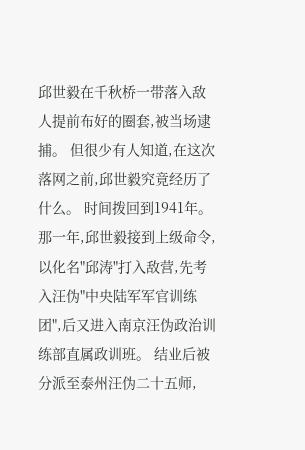邱世毅在千秋桥一带落入敌人提前布好的圈套,被当场逮捕。 但很少有人知道,在这次落网之前,邱世毅究竟经历了什么。 时间拨回到1941年。那一年,邱世毅接到上级命令,以化名"邱涛"打入敌营,先考入汪伪"中央陆军军官训练团",后又进入南京汪伪政治训练部直属政训班。 结业后被分派至泰州汪伪二十五师,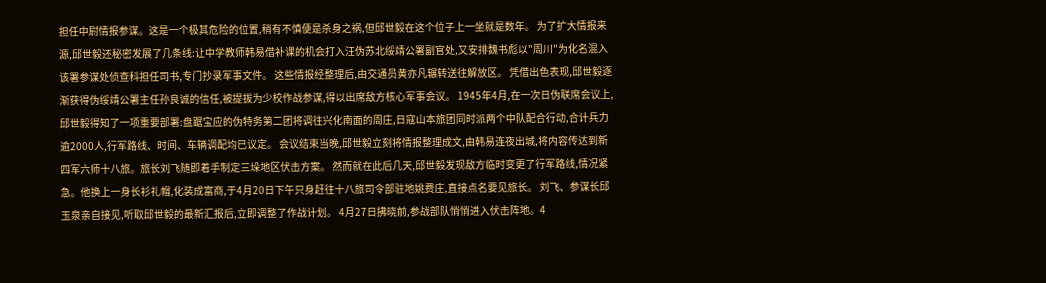担任中尉情报参谋。这是一个极其危险的位置,稍有不慎便是杀身之祸,但邱世毅在这个位子上一坐就是数年。 为了扩大情报来源,邱世毅还秘密发展了几条线:让中学教师韩易借补课的机会打入汪伪苏北绥靖公署副官处,又安排魏书彪以"周川"为化名混入该署参谋处侦查科担任司书,专门抄录军事文件。 这些情报经整理后,由交通员黄亦凡辗转送往解放区。 凭借出色表现,邱世毅逐渐获得伪绥靖公署主任孙良诚的信任,被提拔为少校作战参谋,得以出席敌方核心军事会议。 1945年4月,在一次日伪联席会议上,邱世毅得知了一项重要部署:盘踞宝应的伪特务第二团将调往兴化南面的周庄,日寇山本旅团同时派两个中队配合行动,合计兵力逾2000人,行军路线、时间、车辆调配均已议定。 会议结束当晚,邱世毅立刻将情报整理成文,由韩易连夜出城,将内容传达到新四军六师十八旅。旅长刘飞随即着手制定三垛地区伏击方案。 然而就在此后几天,邱世毅发现敌方临时变更了行军路线,情况紧急。他换上一身长衫礼帽,化装成富商,于4月20日下午只身赶往十八旅司令部驻地姚费庄,直接点名要见旅长。 刘飞、参谋长邱玉泉亲自接见,听取邱世毅的最新汇报后,立即调整了作战计划。 4月27日拂晓前,参战部队悄悄进入伏击阵地。4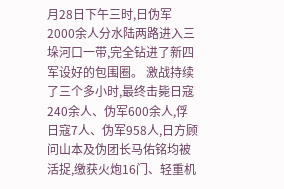月28日下午三时,日伪军2000余人分水陆两路进入三垛河口一带,完全钻进了新四军设好的包围圈。 激战持续了三个多小时,最终击毙日寇240余人、伪军600余人,俘日寇7人、伪军958人,日方顾问山本及伪团长马佑铭均被活捉,缴获火炮16门、轻重机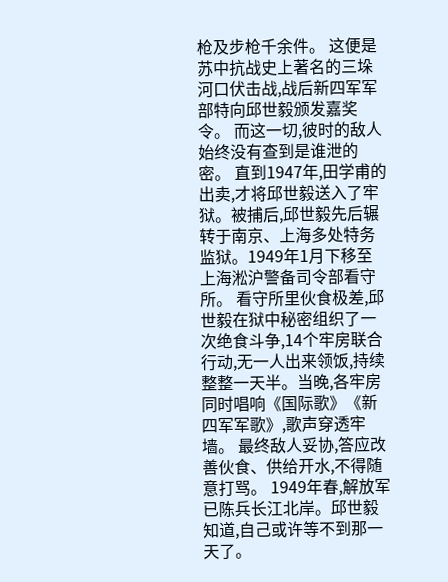枪及步枪千余件。 这便是苏中抗战史上著名的三垛河口伏击战,战后新四军军部特向邱世毅颁发嘉奖令。 而这一切,彼时的敌人始终没有查到是谁泄的密。 直到1947年,田学甫的出卖,才将邱世毅送入了牢狱。被捕后,邱世毅先后辗转于南京、上海多处特务监狱。1949年1月下移至上海淞沪警备司令部看守所。 看守所里伙食极差,邱世毅在狱中秘密组织了一次绝食斗争,14个牢房联合行动,无一人出来领饭,持续整整一天半。当晚,各牢房同时唱响《国际歌》《新四军军歌》,歌声穿透牢墙。 最终敌人妥协,答应改善伙食、供给开水,不得随意打骂。 1949年春,解放军已陈兵长江北岸。邱世毅知道,自己或许等不到那一天了。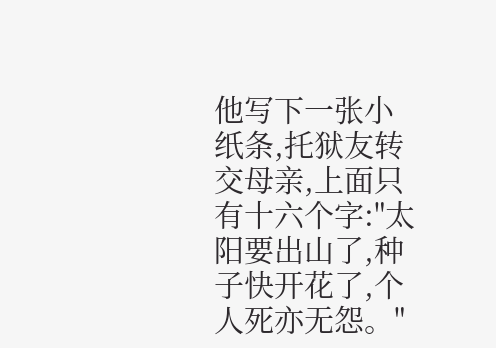他写下一张小纸条,托狱友转交母亲,上面只有十六个字:"太阳要出山了,种子快开花了,个人死亦无怨。"